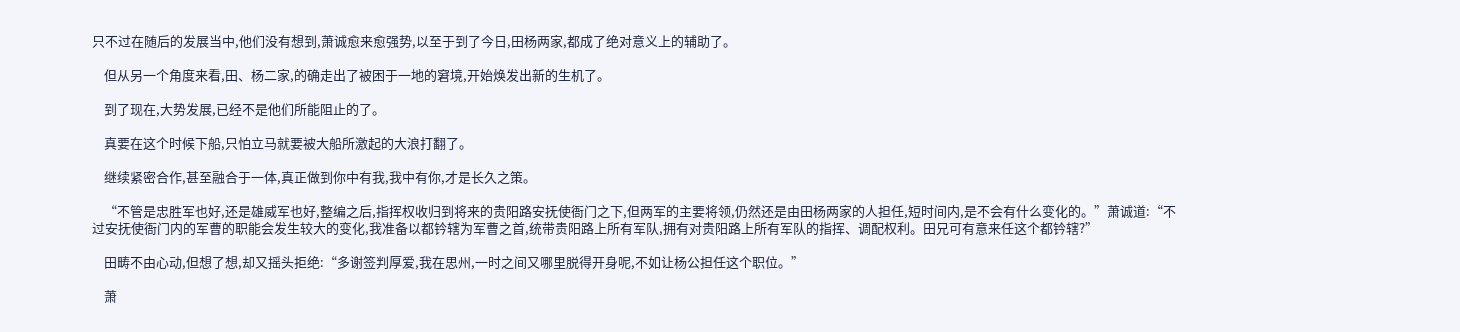只不过在随后的发展当中,他们没有想到,萧诚愈来愈强势,以至于到了今日,田杨两家,都成了绝对意义上的辅助了。

    但从另一个角度来看,田、杨二家,的确走出了被困于一地的窘境,开始焕发出新的生机了。

    到了现在,大势发展,已经不是他们所能阻止的了。

    真要在这个时候下船,只怕立马就要被大船所激起的大浪打翻了。

    继续紧密合作,甚至融合于一体,真正做到你中有我,我中有你,才是长久之策。

    “不管是忠胜军也好,还是雄威军也好,整编之后,指挥权收归到将来的贵阳路安抚使衙门之下,但两军的主要将领,仍然还是由田杨两家的人担任,短时间内,是不会有什么变化的。”萧诚道:“不过安抚使衙门内的军曹的职能会发生较大的变化,我准备以都钤辖为军曹之首,统带贵阳路上所有军队,拥有对贵阳路上所有军队的指挥、调配权利。田兄可有意来任这个都钤辖?”

    田畴不由心动,但想了想,却又摇头拒绝:“多谢签判厚爱,我在思州,一时之间又哪里脱得开身呢,不如让杨公担任这个职位。”

    萧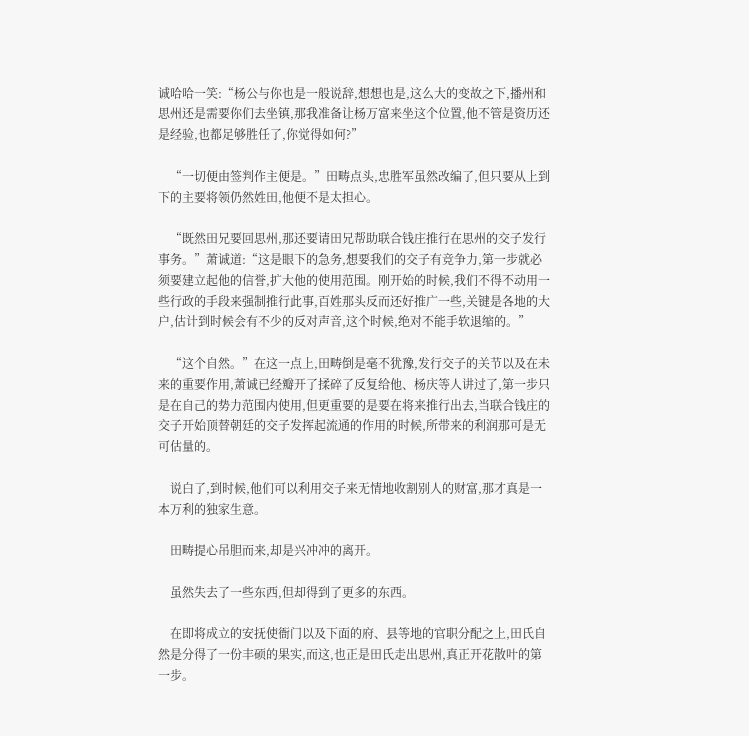诚哈哈一笑:“杨公与你也是一般说辞,想想也是,这么大的变故之下,播州和思州还是需要你们去坐镇,那我准备让杨万富来坐这个位置,他不管是资历还是经验,也都足够胜任了,你觉得如何?”

    “一切便由签判作主便是。”田畴点头,忠胜军虽然改编了,但只要从上到下的主要将领仍然姓田,他便不是太担心。

    “既然田兄要回思州,那还要请田兄帮助联合钱庄推行在思州的交子发行事务。”萧诚道:“这是眼下的急务,想要我们的交子有竞争力,第一步就必须要建立起他的信誉,扩大他的使用范围。刚开始的时候,我们不得不动用一些行政的手段来强制推行此事,百姓那头反而还好推广一些,关键是各地的大户,估计到时候会有不少的反对声音,这个时候,绝对不能手软退缩的。”

    “这个自然。”在这一点上,田畴倒是毫不犹豫,发行交子的关节以及在未来的重要作用,萧诚已经瓣开了揉碎了反复给他、杨庆等人讲过了,第一步只是在自己的势力范围内使用,但更重要的是要在将来推行出去,当联合钱庄的交子开始顶替朝廷的交子发挥起流通的作用的时候,所带来的利润那可是无可估量的。

    说白了,到时候,他们可以利用交子来无情地收割别人的财富,那才真是一本万利的独家生意。

    田畴提心吊胆而来,却是兴冲冲的离开。

    虽然失去了一些东西,但却得到了更多的东西。

    在即将成立的安抚使衙门以及下面的府、县等地的官职分配之上,田氏自然是分得了一份丰硕的果实,而这,也正是田氏走出思州,真正开花散叶的第一步。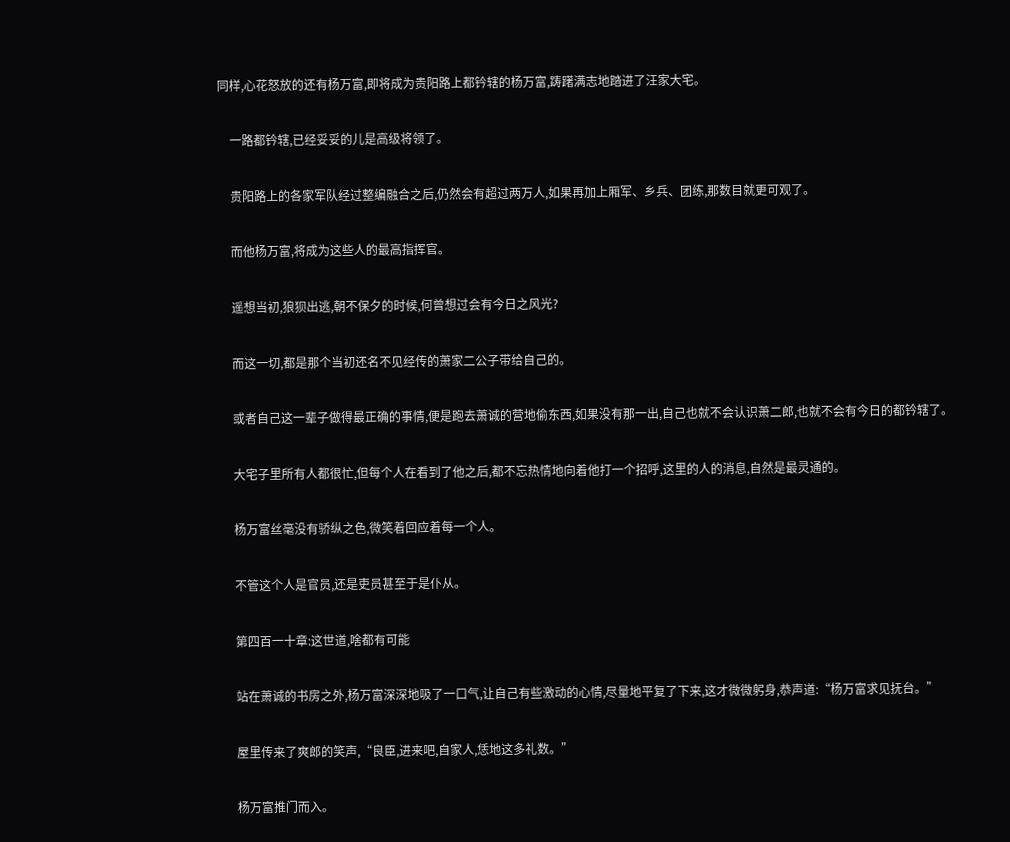同样,心花怒放的还有杨万富,即将成为贵阳路上都钤辖的杨万富,踌躇满志地踏进了汪家大宅。

    一路都钤辖,已经妥妥的儿是高级将领了。

    贵阳路上的各家军队经过整编融合之后,仍然会有超过两万人,如果再加上厢军、乡兵、团练,那数目就更可观了。

    而他杨万富,将成为这些人的最高指挥官。

    遥想当初,狼狈出逃,朝不保夕的时候,何曾想过会有今日之风光?

    而这一切,都是那个当初还名不见经传的萧家二公子带给自己的。

    或者自己这一辈子做得最正确的事情,便是跑去萧诚的营地偷东西,如果没有那一出,自己也就不会认识萧二郎,也就不会有今日的都钤辖了。

    大宅子里所有人都很忙,但每个人在看到了他之后,都不忘热情地向着他打一个招呼,这里的人的消息,自然是最灵通的。

    杨万富丝毫没有骄纵之色,微笑着回应着每一个人。

    不管这个人是官员,还是吏员甚至于是仆从。

    第四百一十章:这世道,啥都有可能

    站在萧诚的书房之外,杨万富深深地吸了一口气,让自己有些激动的心情,尽量地平复了下来,这才微微躬身,恭声道:“杨万富求见抚台。”

    屋里传来了爽郎的笑声,“良臣,进来吧,自家人,恁地这多礼数。”

    杨万富推门而入。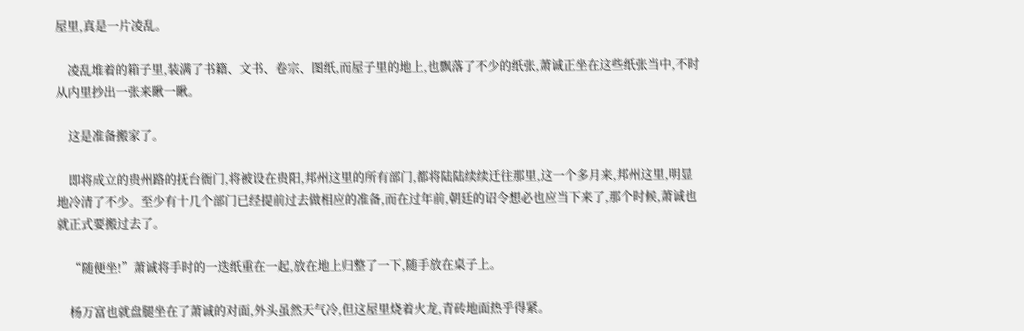屋里,真是一片凌乱。

    凌乱堆着的箱子里,装满了书籍、文书、卷宗、图纸,而屋子里的地上,也飘落了不少的纸张,萧诚正坐在这些纸张当中,不时从内里抄出一张来瞅一瞅。

    这是准备搬家了。

    即将成立的贵州路的抚台衙门,将被设在贵阳,邦州这里的所有部门,都将陆陆续续迁往那里,这一个多月来,邦州这里,明显地冷清了不少。至少有十几个部门已经提前过去做相应的准备,而在过年前,朝廷的诏令想必也应当下来了,那个时候,萧诚也就正式要搬过去了。

    “随便坐!”萧诚将手时的一迭纸重在一起,放在地上归整了一下,随手放在桌子上。

    杨万富也就盘腿坐在了萧诚的对面,外头虽然天气冷,但这屋里烧着火龙,青砖地面热乎得紧。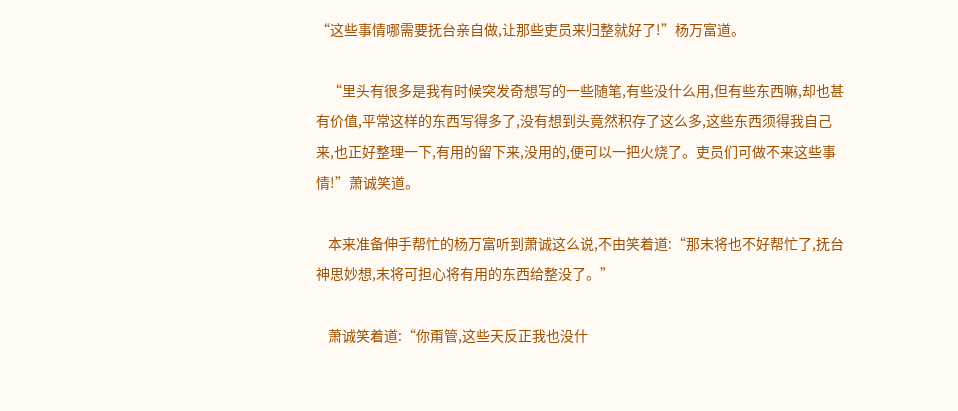“这些事情哪需要抚台亲自做,让那些吏员来归整就好了!”杨万富道。

    “里头有很多是我有时候突发奇想写的一些随笔,有些没什么用,但有些东西嘛,却也甚有价值,平常这样的东西写得多了,没有想到头竟然积存了这么多,这些东西须得我自己来,也正好整理一下,有用的留下来,没用的,便可以一把火烧了。吏员们可做不来这些事情!”萧诚笑道。

    本来准备伸手帮忙的杨万富听到萧诚这么说,不由笑着道:“那末将也不好帮忙了,抚台神思妙想,末将可担心将有用的东西给整没了。”

    萧诚笑着道:“你甭管,这些天反正我也没什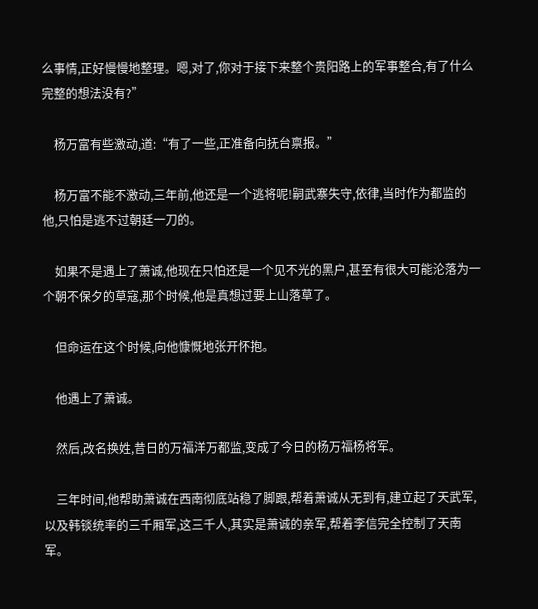么事情,正好慢慢地整理。嗯,对了,你对于接下来整个贵阳路上的军事整合,有了什么完整的想法没有?”

    杨万富有些激动,道:“有了一些,正准备向抚台禀报。”

    杨万富不能不激动,三年前,他还是一个逃将呢!嗣武寨失守,依律,当时作为都监的他,只怕是逃不过朝廷一刀的。

    如果不是遇上了萧诚,他现在只怕还是一个见不光的黑户,甚至有很大可能沦落为一个朝不保夕的草寇,那个时候,他是真想过要上山落草了。

    但命运在这个时候,向他慷慨地张开怀抱。

    他遇上了萧诚。

    然后,改名换姓,昔日的万福洋万都监,变成了今日的杨万福杨将军。

    三年时间,他帮助萧诚在西南彻底站稳了脚跟,帮着萧诚从无到有,建立起了天武军,以及韩锬统率的三千厢军,这三千人,其实是萧诚的亲军,帮着李信完全控制了天南军。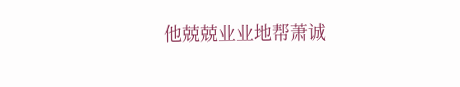他兢兢业业地帮萧诚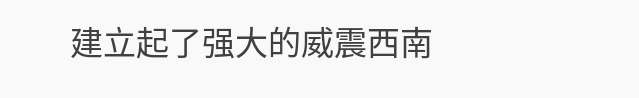建立起了强大的威震西南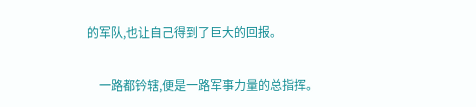的军队,也让自己得到了巨大的回报。

    一路都钤辖,便是一路军事力量的总指挥。